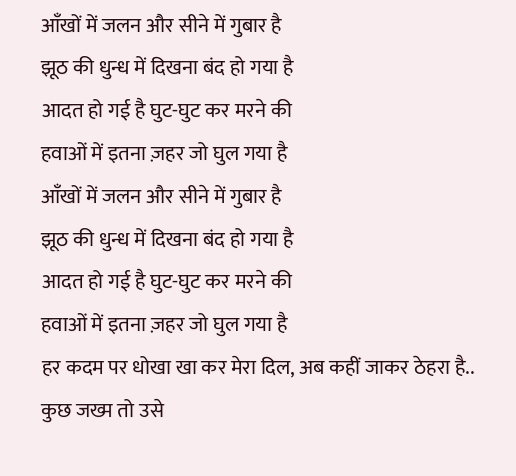आँखों में जलन और सीने में गुबार है
झूठ की धुन्ध में दिखना बंद हो गया है
आदत हो गई है घुट-घुट कर मरने की
हवाओं में इतना ज़हर जो घुल गया है
आँखों में जलन और सीने में गुबार है
झूठ की धुन्ध में दिखना बंद हो गया है
आदत हो गई है घुट-घुट कर मरने की
हवाओं में इतना ज़हर जो घुल गया है
हर कदम पर धोखा खा कर मेरा दिल, अब कहीं जाकर ठेहरा है..
कुछ जख्म तो उसे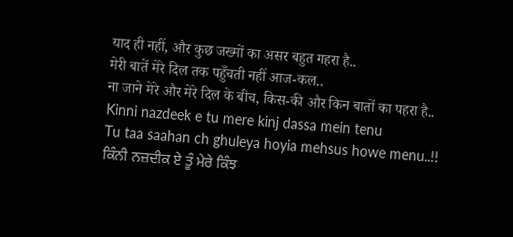याद ही नहीं, और कुछ जख्मों का असर बहुत गहरा है..
मेरी बातें मेरे दिल तक पहुँचती नहीं आज-कल..
ना जाने मेरे और मेरे दिल के बीच, किस-की और किन बातों का पहरा है..
Kinni nazdeek e tu mere kinj dassa mein tenu
Tu taa saahan ch ghuleya hoyia mehsus howe menu..!!
ਕਿੰਨੀ ਨਜ਼ਦੀਕ ਏ ਤੂੰ ਮੇਰੇ ਕਿੰਝ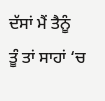ਦੱਸਾਂ ਮੈਂ ਤੈਨੂੰ
ਤੂੰ ਤਾਂ ਸਾਹਾਂ ‘ਚ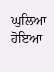ਘੁਲਿਆ ਹੋਇਆ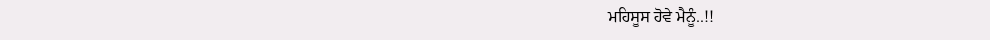ਮਹਿਸੂਸ ਹੋਵੇ ਮੈਨੂੰ..!!